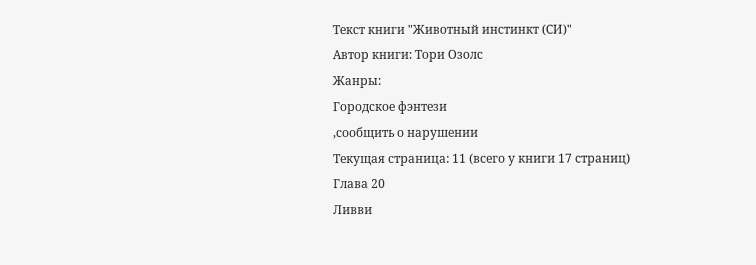Текст книги "Животный инстинкт (СИ)"
Автор книги: Тори Озолс
Жанры:
Городское фэнтези
,сообщить о нарушении
Текущая страница: 11 (всего у книги 17 страниц)
Глава 20
Ливви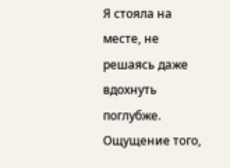Я стояла на месте, не решаясь даже вдохнуть поглубже. Ощущение того,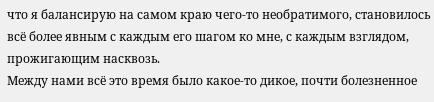что я балансирую на самом краю чего-то необратимого, становилось всё более явным с каждым его шагом ко мне, с каждым взглядом, прожигающим насквозь.
Между нами всё это время было какое-то дикое, почти болезненное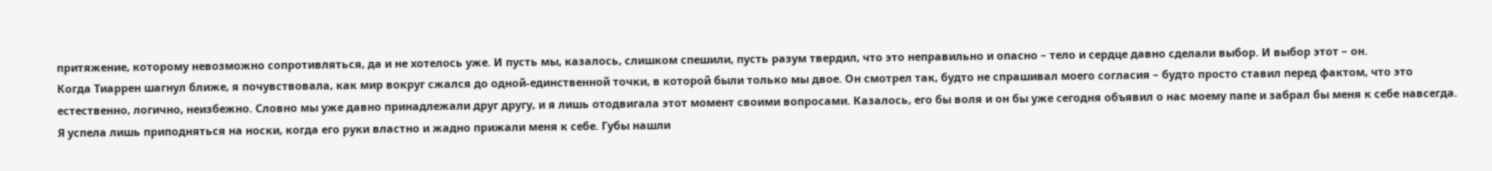притяжение, которому невозможно сопротивляться, да и не хотелось уже. И пусть мы, казалось, слишком спешили, пусть разум твердил, что это неправильно и опасно – тело и сердце давно сделали выбор. И выбор этот – он.
Когда Тиаррен шагнул ближе, я почувствовала, как мир вокруг сжался до одной-единственной точки, в которой были только мы двое. Он смотрел так, будто не спрашивал моего согласия – будто просто ставил перед фактом, что это естественно, логично, неизбежно. Словно мы уже давно принадлежали друг другу, и я лишь отодвигала этот момент своими вопросами. Казалось, его бы воля и он бы уже сегодня объявил о нас моему папе и забрал бы меня к себе навсегда.
Я успела лишь приподняться на носки, когда его руки властно и жадно прижали меня к себе. Губы нашли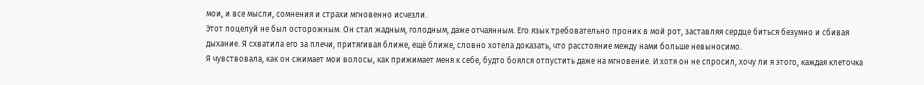мои, и все мысли, сомнения и страхи мгновенно исчезли.
Этот поцелуй не был осторожным. Он стал жадным, голодным, даже отчаянным. Его язык требовательно проник в мой рот, заставляя сердце биться безумно и сбивая дыхание. Я схватила его за плечи, притягивая ближе, ещё ближе, словно хотела доказать, что расстояние между нами больше невыносимо.
Я чувствовала, как он сжимает мои волосы, как прижимает меня к себе, будто боялся отпустить даже на мгновение. И хотя он не спросил, хочу ли я этого, каждая клеточка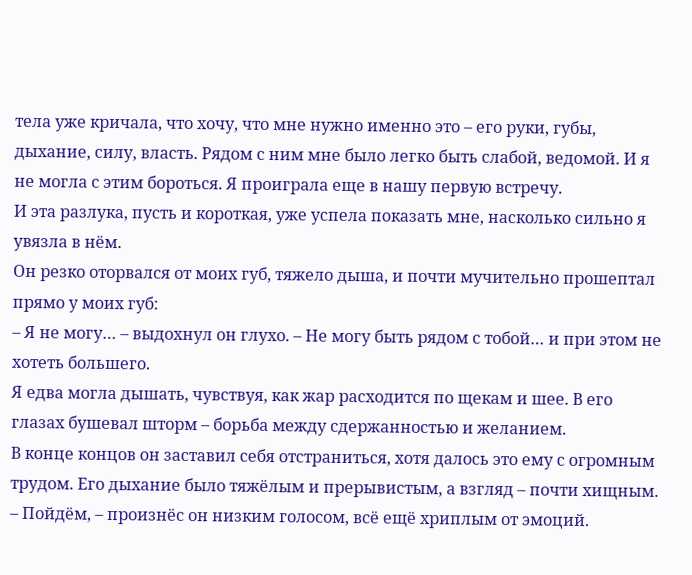тела уже кричала, что хочу, что мне нужно именно это – его руки, губы, дыхание, силу, власть. Рядом с ним мне было легко быть слабой, ведомой. И я не могла с этим бороться. Я проиграла еще в нашу первую встречу.
И эта разлука, пусть и короткая, уже успела показать мне, насколько сильно я увязла в нём.
Он резко оторвался от моих губ, тяжело дыша, и почти мучительно прошептал прямо у моих губ:
– Я не могу… – выдохнул он глухо. – Не могу быть рядом с тобой… и при этом не хотеть большего.
Я едва могла дышать, чувствуя, как жар расходится по щекам и шее. В его глазах бушевал шторм – борьба между сдержанностью и желанием.
В конце концов он заставил себя отстраниться, хотя далось это ему с огромным трудом. Его дыхание было тяжёлым и прерывистым, а взгляд – почти хищным.
– Пойдём, – произнёс он низким голосом, всё ещё хриплым от эмоций.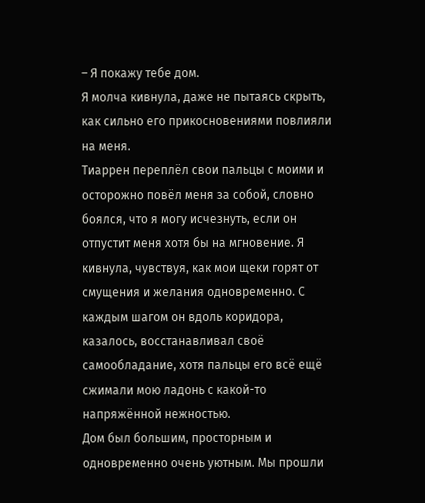– Я покажу тебе дом.
Я молча кивнула, даже не пытаясь скрыть, как сильно его прикосновениями повлияли на меня.
Тиаррен переплёл свои пальцы с моими и осторожно повёл меня за собой, словно боялся, что я могу исчезнуть, если он отпустит меня хотя бы на мгновение. Я кивнула, чувствуя, как мои щеки горят от смущения и желания одновременно. С каждым шагом он вдоль коридора, казалось, восстанавливал своё самообладание, хотя пальцы его всё ещё сжимали мою ладонь с какой-то напряжённой нежностью.
Дом был большим, просторным и одновременно очень уютным. Мы прошли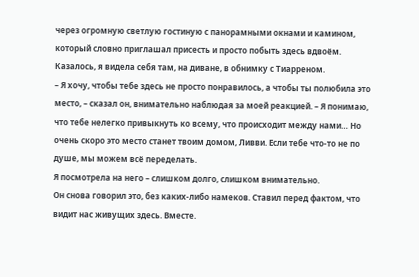через огромную светлую гостиную с панорамными окнами и камином, который словно приглашал присесть и просто побыть здесь вдвоём. Казалось, я видела себя там, на диване, в обнимку с Тиарреном.
– Я хочу, чтобы тебе здесь не просто понравилось, а чтобы ты полюбила это место, – сказал он, внимательно наблюдая за моей реакцией. – Я понимаю, что тебе нелегко привыкнуть ко всему, что происходит между нами… Но очень скоро это место станет твоим домом, Ливви. Если тебе что-то не по душе, мы можем всё переделать.
Я посмотрела на него – слишком долго, слишком внимательно.
Он снова говорил это, без каких-либо намеков. Ставил перед фактом, что видит нас живущих здесь. Вместе.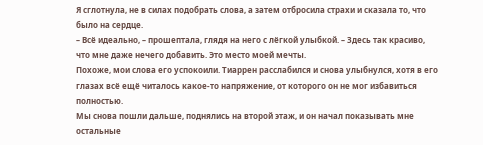Я сглотнула, не в силах подобрать слова, а затем отбросила страхи и сказала то, что было на сердце.
– Всё идеально, – прошептала, глядя на него с лёгкой улыбкой. – Здесь так красиво, что мне даже нечего добавить. Это место моей мечты.
Похоже, мои слова его успокоили. Тиаррен расслабился и снова улыбнулся, хотя в его глазах всё ещё читалось какое-то напряжение, от которого он не мог избавиться полностью.
Мы снова пошли дальше, поднялись на второй этаж, и он начал показывать мне остальные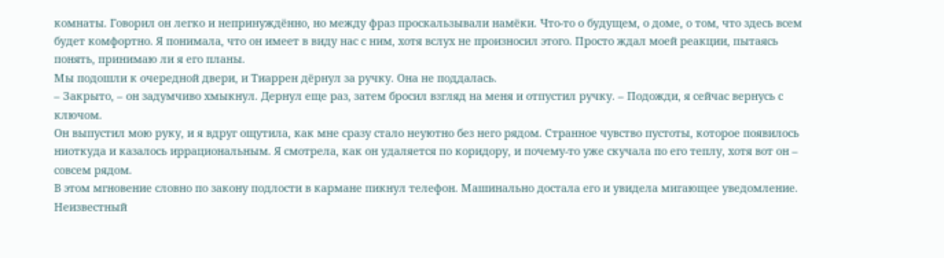комнаты. Говорил он легко и непринуждённо, но между фраз проскальзывали намёки. Что-то о будущем, о доме, о том, что здесь всем будет комфортно. Я понимала, что он имеет в виду нас с ним, хотя вслух не произносил этого. Просто ждал моей реакции, пытаясь понять, принимаю ли я его планы.
Мы подошли к очередной двери, и Тиаррен дёрнул за ручку. Она не поддалась.
– Закрыто, – он задумчиво хмыкнул. Дернул еще раз, затем бросил взгляд на меня и отпустил ручку. – Подожди, я сейчас вернусь с ключом.
Он выпустил мою руку, и я вдруг ощутила, как мне сразу стало неуютно без него рядом. Странное чувство пустоты, которое появилось ниоткуда и казалось иррациональным. Я смотрела, как он удаляется по коридору, и почему-то уже скучала по его теплу, хотя вот он – совсем рядом.
В этом мгновение словно по закону подлости в кармане пикнул телефон. Машинально достала его и увидела мигающее уведомление.
Неизвестный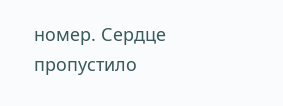номер. Сердце пропустило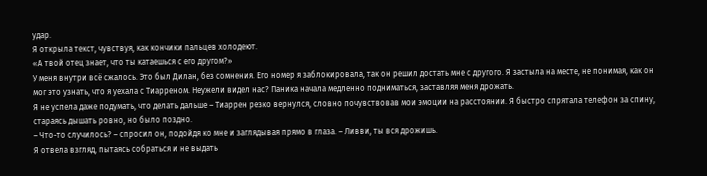удар.
Я открыла текст, чувствуя, как кончики пальцев холодеют.
«А твой отец знает, что ты катаешься с его другом?»
У меня внутри всё сжалось. Это был Дилан, без сомнения. Его номер я заблокировала, так он решил достать мне с другого. Я застыла на месте, не понимая, как он мог это узнать, что я уехала с Тиарреном. Неужели видел нас? Паника начала медленно подниматься, заставляя меня дрожать.
Я не успела даже подумать, что делать дальше – Тиаррен резко вернулся, словно почувствовав мои эмоции на расстоянии. Я быстро спрятала телефон за спину, стараясь дышать ровно, но было поздно.
– Что-то случилось? – спросил он, подойдя ко мне и заглядывая прямо в глаза. – Ливви, ты вся дрожишь.
Я отвела взгляд, пытаясь собраться и не выдать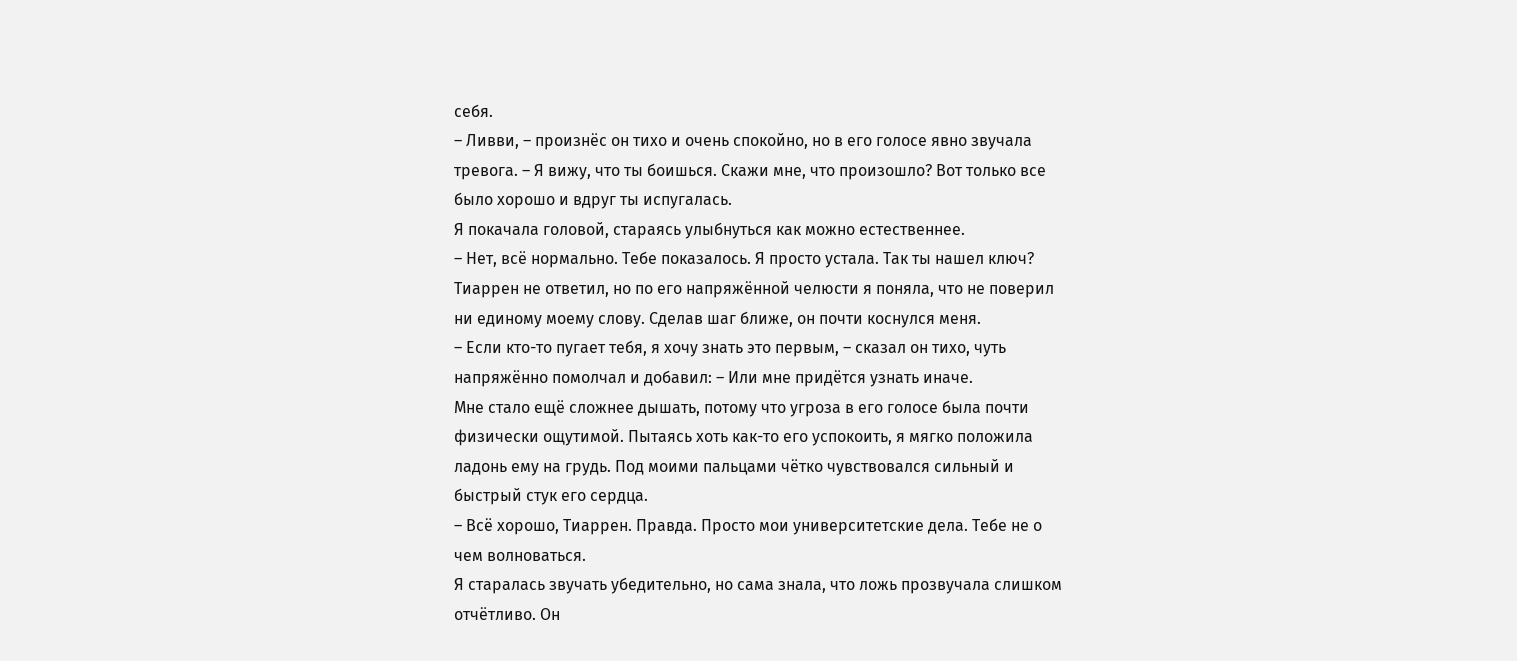себя.
– Ливви, – произнёс он тихо и очень спокойно, но в его голосе явно звучала тревога. – Я вижу, что ты боишься. Скажи мне, что произошло? Вот только все было хорошо и вдруг ты испугалась.
Я покачала головой, стараясь улыбнуться как можно естественнее.
– Нет, всё нормально. Тебе показалось. Я просто устала. Так ты нашел ключ?
Тиаррен не ответил, но по его напряжённой челюсти я поняла, что не поверил ни единому моему слову. Сделав шаг ближе, он почти коснулся меня.
– Если кто-то пугает тебя, я хочу знать это первым, – сказал он тихо, чуть напряжённо помолчал и добавил: – Или мне придётся узнать иначе.
Мне стало ещё сложнее дышать, потому что угроза в его голосе была почти физически ощутимой. Пытаясь хоть как-то его успокоить, я мягко положила ладонь ему на грудь. Под моими пальцами чётко чувствовался сильный и быстрый стук его сердца.
– Всё хорошо, Тиаррен. Правда. Просто мои университетские дела. Тебе не о чем волноваться.
Я старалась звучать убедительно, но сама знала, что ложь прозвучала слишком отчётливо. Он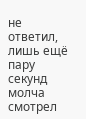не ответил, лишь ещё пару секунд молча смотрел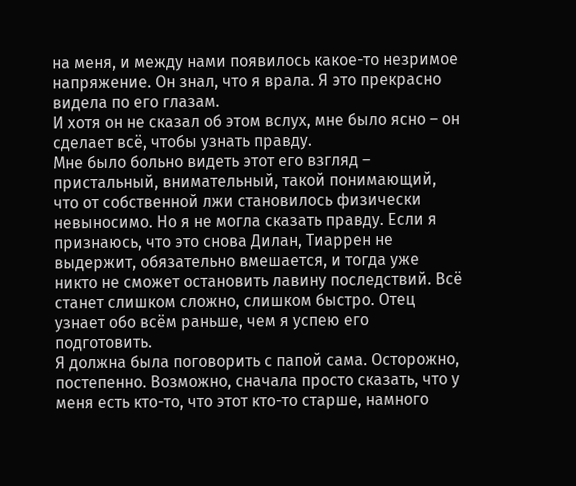на меня, и между нами появилось какое-то незримое напряжение. Он знал, что я врала. Я это прекрасно видела по его глазам.
И хотя он не сказал об этом вслух, мне было ясно – он сделает всё, чтобы узнать правду.
Мне было больно видеть этот его взгляд – пристальный, внимательный, такой понимающий, что от собственной лжи становилось физически невыносимо. Но я не могла сказать правду. Если я признаюсь, что это снова Дилан, Тиаррен не выдержит, обязательно вмешается, и тогда уже никто не сможет остановить лавину последствий. Всё станет слишком сложно, слишком быстро. Отец узнает обо всём раньше, чем я успею его подготовить.
Я должна была поговорить с папой сама. Осторожно, постепенно. Возможно, сначала просто сказать, что у меня есть кто-то, что этот кто-то старше, намного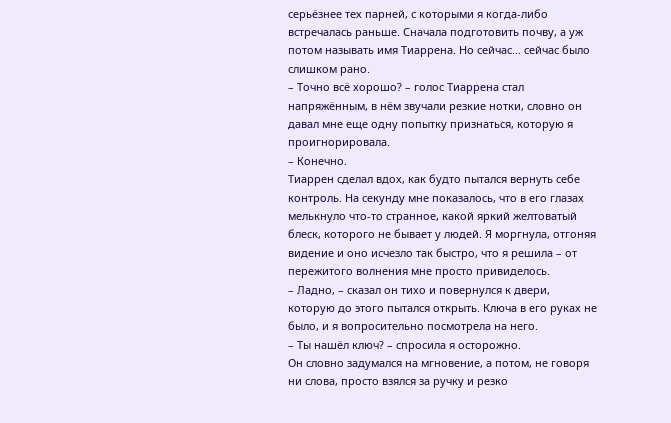серьёзнее тех парней, с которыми я когда-либо встречалась раньше. Сначала подготовить почву, а уж потом называть имя Тиаррена. Но сейчас… сейчас было слишком рано.
– Точно всё хорошо? – голос Тиаррена стал напряжённым, в нём звучали резкие нотки, словно он давал мне еще одну попытку признаться, которую я проигнорировала.
– Конечно.
Тиаррен сделал вдох, как будто пытался вернуть себе контроль. На секунду мне показалось, что в его глазах мелькнуло что-то странное, какой яркий желтоватый блеск, которого не бывает у людей. Я моргнула, отгоняя видение и оно исчезло так быстро, что я решила – от пережитого волнения мне просто привиделось.
– Ладно, – сказал он тихо и повернулся к двери, которую до этого пытался открыть. Ключа в его руках не было, и я вопросительно посмотрела на него.
– Ты нашёл ключ? – спросила я осторожно.
Он словно задумался на мгновение, а потом, не говоря ни слова, просто взялся за ручку и резко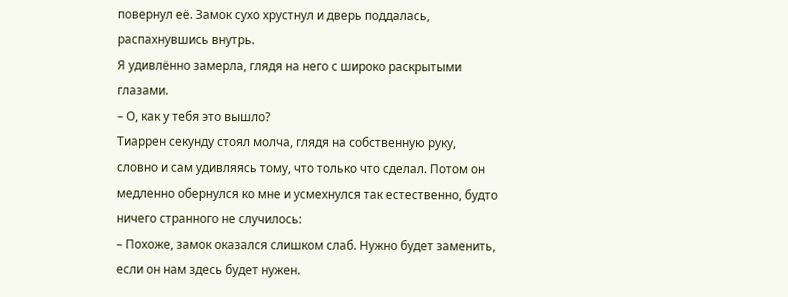повернул её. Замок сухо хрустнул и дверь поддалась, распахнувшись внутрь.
Я удивлённо замерла, глядя на него с широко раскрытыми глазами.
– О, как у тебя это вышло?
Тиаррен секунду стоял молча, глядя на собственную руку, словно и сам удивляясь тому, что только что сделал. Потом он медленно обернулся ко мне и усмехнулся так естественно, будто ничего странного не случилось:
– Похоже, замок оказался слишком слаб. Нужно будет заменить, если он нам здесь будет нужен.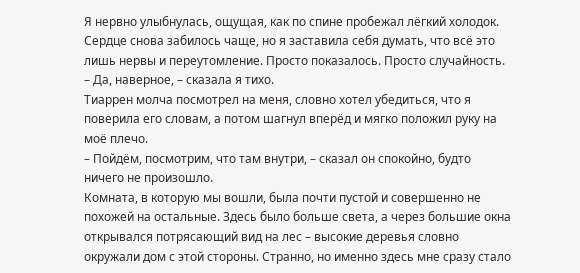Я нервно улыбнулась, ощущая, как по спине пробежал лёгкий холодок. Сердце снова забилось чаще, но я заставила себя думать, что всё это лишь нервы и переутомление. Просто показалось. Просто случайность.
– Да, наверное, – сказала я тихо.
Тиаррен молча посмотрел на меня, словно хотел убедиться, что я поверила его словам, а потом шагнул вперёд и мягко положил руку на моё плечо.
– Пойдём, посмотрим, что там внутри, – сказал он спокойно, будто ничего не произошло.
Комната, в которую мы вошли, была почти пустой и совершенно не похожей на остальные. Здесь было больше света, а через большие окна открывался потрясающий вид на лес – высокие деревья словно окружали дом с этой стороны. Странно, но именно здесь мне сразу стало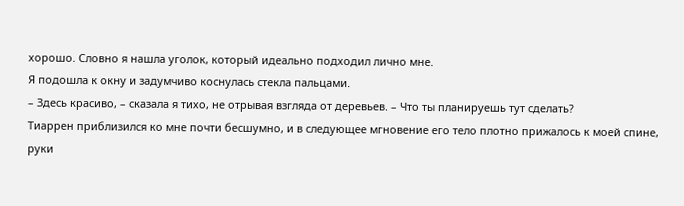хорошо. Словно я нашла уголок, который идеально подходил лично мне.
Я подошла к окну и задумчиво коснулась стекла пальцами.
– Здесь красиво, – сказала я тихо, не отрывая взгляда от деревьев. – Что ты планируешь тут сделать?
Тиаррен приблизился ко мне почти бесшумно, и в следующее мгновение его тело плотно прижалось к моей спине, руки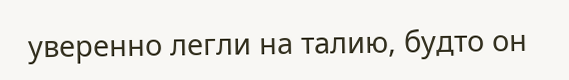уверенно легли на талию, будто он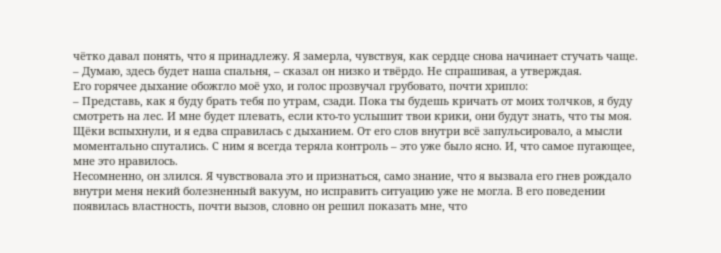чётко давал понять, что я принадлежу. Я замерла, чувствуя, как сердце снова начинает стучать чаще.
– Думаю, здесь будет наша спальня, – сказал он низко и твёрдо. Не спрашивая, а утверждая.
Его горячее дыхание обожгло моё ухо, и голос прозвучал грубовато, почти хрипло:
– Представь, как я буду брать тебя по утрам, сзади. Пока ты будешь кричать от моих толчков, я буду смотреть на лес. И мне будет плевать, если кто-то услышит твои крики, они будут знать, что ты моя.
Щёки вспыхнули, и я едва справилась с дыханием. От его слов внутри всё запульсировало, а мысли моментально спутались. С ним я всегда теряла контроль – это уже было ясно. И, что самое пугающее, мне это нравилось.
Несомненно, он злился. Я чувствовала это и признаться, само знание, что я вызвала его гнев рождало внутри меня некий болезненный вакуум, но исправить ситуацию уже не могла. В его поведении появилась властность, почти вызов, словно он решил показать мне, что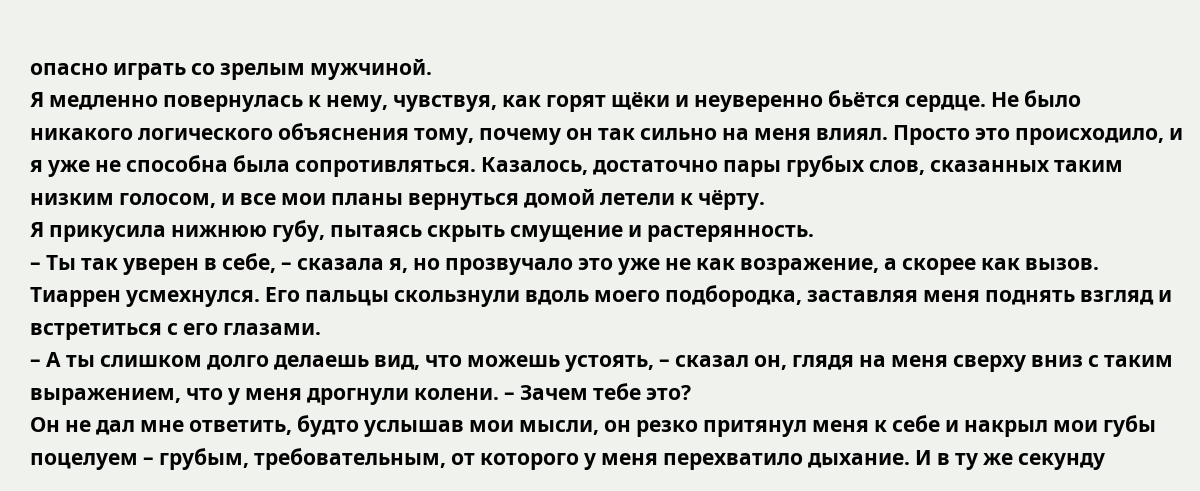опасно играть со зрелым мужчиной.
Я медленно повернулась к нему, чувствуя, как горят щёки и неуверенно бьётся сердце. Не было никакого логического объяснения тому, почему он так сильно на меня влиял. Просто это происходило, и я уже не способна была сопротивляться. Казалось, достаточно пары грубых слов, сказанных таким низким голосом, и все мои планы вернуться домой летели к чёрту.
Я прикусила нижнюю губу, пытаясь скрыть смущение и растерянность.
– Ты так уверен в себе, – сказала я, но прозвучало это уже не как возражение, а скорее как вызов.
Тиаррен усмехнулся. Его пальцы скользнули вдоль моего подбородка, заставляя меня поднять взгляд и встретиться с его глазами.
– А ты слишком долго делаешь вид, что можешь устоять, – сказал он, глядя на меня сверху вниз с таким выражением, что у меня дрогнули колени. – Зачем тебе это?
Он не дал мне ответить, будто услышав мои мысли, он резко притянул меня к себе и накрыл мои губы поцелуем – грубым, требовательным, от которого у меня перехватило дыхание. И в ту же секунду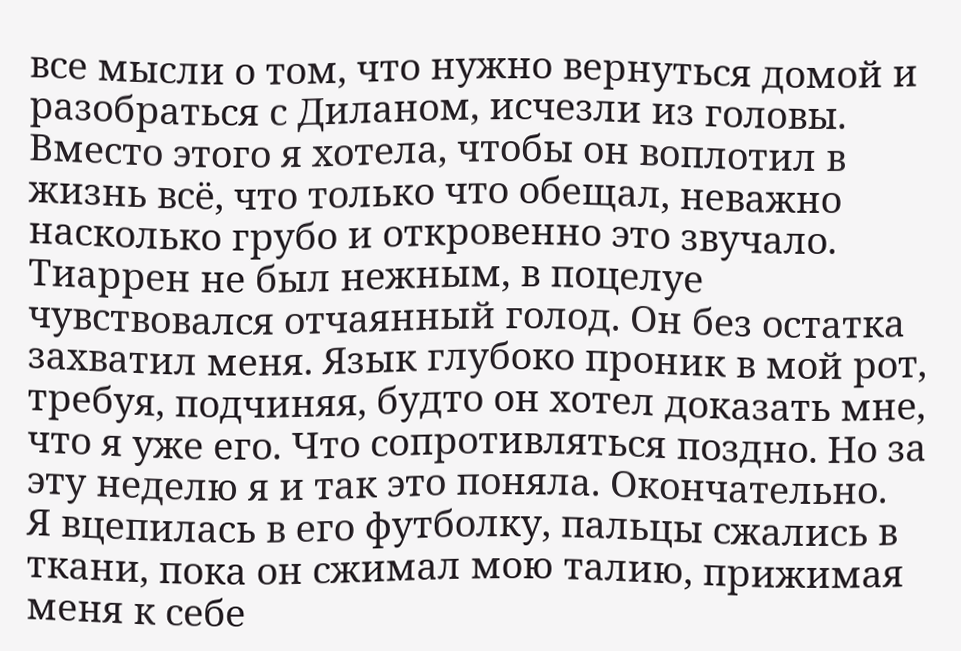все мысли о том, что нужно вернуться домой и разобраться с Диланом, исчезли из головы. Вместо этого я хотела, чтобы он воплотил в жизнь всё, что только что обещал, неважно насколько грубо и откровенно это звучало.
Тиаррен не был нежным, в поцелуе чувствовался отчаянный голод. Он без остатка захватил меня. Язык глубоко проник в мой рот, требуя, подчиняя, будто он хотел доказать мне, что я уже его. Что сопротивляться поздно. Но за эту неделю я и так это поняла. Окончательно.
Я вцепилась в его футболку, пальцы сжались в ткани, пока он сжимал мою талию, прижимая меня к себе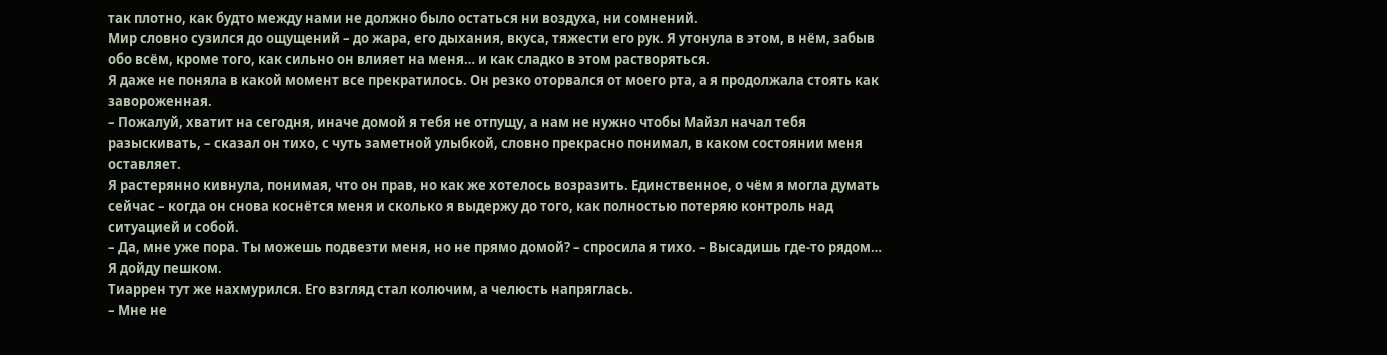так плотно, как будто между нами не должно было остаться ни воздуха, ни сомнений.
Мир словно сузился до ощущений – до жара, его дыхания, вкуса, тяжести его рук. Я утонула в этом, в нём, забыв обо всём, кроме того, как сильно он влияет на меня… и как сладко в этом растворяться.
Я даже не поняла в какой момент все прекратилось. Он резко оторвался от моего рта, а я продолжала стоять как завороженная.
– Пожалуй, хватит на сегодня, иначе домой я тебя не отпущу, а нам не нужно чтобы Майзл начал тебя разыскивать, – сказал он тихо, с чуть заметной улыбкой, словно прекрасно понимал, в каком состоянии меня оставляет.
Я растерянно кивнула, понимая, что он прав, но как же хотелось возразить. Единственное, о чём я могла думать сейчас – когда он снова коснётся меня и сколько я выдержу до того, как полностью потеряю контроль над ситуацией и собой.
– Да, мне уже пора. Ты можешь подвезти меня, но не прямо домой? – спросила я тихо. – Высадишь где-то рядом… Я дойду пешком.
Тиаррен тут же нахмурился. Его взгляд стал колючим, а челюсть напряглась.
– Мне не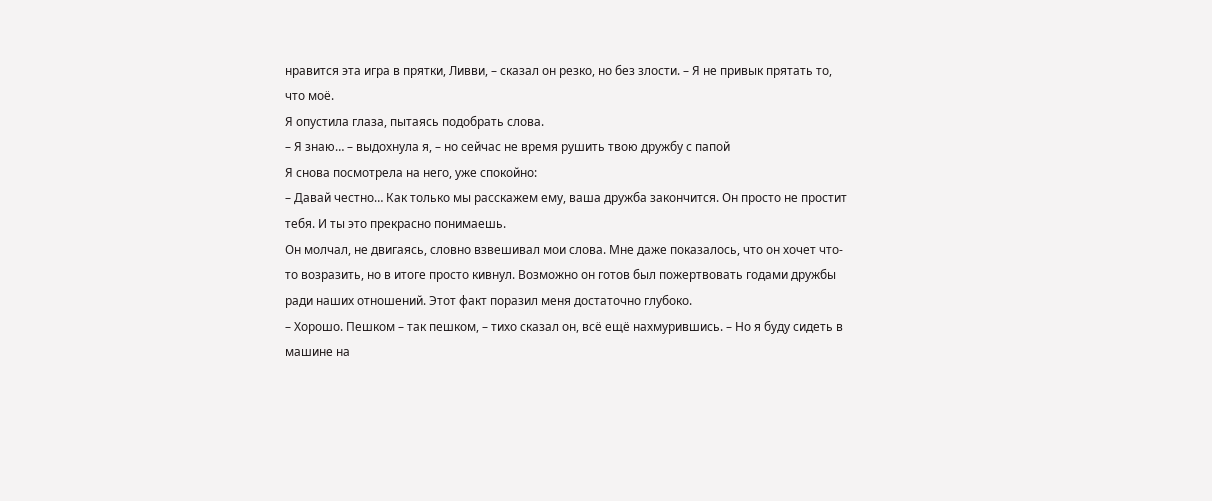нравится эта игра в прятки, Ливви, – сказал он резко, но без злости. – Я не привык прятать то, что моё.
Я опустила глаза, пытаясь подобрать слова.
– Я знаю… – выдохнула я, – но сейчас не время рушить твою дружбу с папой
Я снова посмотрела на него, уже спокойно:
– Давай честно… Как только мы расскажем ему, ваша дружба закончится. Он просто не простит тебя. И ты это прекрасно понимаешь.
Он молчал, не двигаясь, словно взвешивал мои слова. Мне даже показалось, что он хочет что-то возразить, но в итоге просто кивнул. Возможно он готов был пожертвовать годами дружбы ради наших отношений. Этот факт поразил меня достаточно глубоко.
– Хорошо. Пешком – так пешком, – тихо сказал он, всё ещё нахмурившись. – Но я буду сидеть в машине на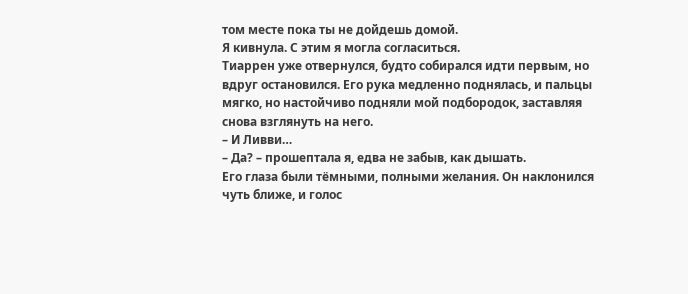том месте пока ты не дойдешь домой.
Я кивнула. С этим я могла согласиться.
Тиаррен уже отвернулся, будто собирался идти первым, но вдруг остановился. Его рука медленно поднялась, и пальцы мягко, но настойчиво подняли мой подбородок, заставляя снова взглянуть на него.
– И Ливви…
– Да? – прошептала я, едва не забыв, как дышать.
Его глаза были тёмными, полными желания. Он наклонился чуть ближе, и голос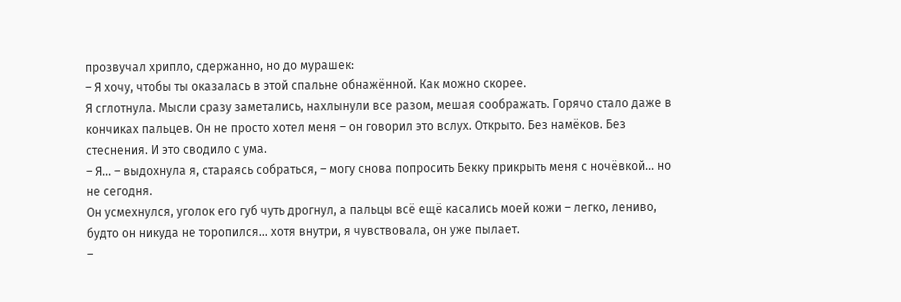прозвучал хрипло, сдержанно, но до мурашек:
– Я хочу, чтобы ты оказалась в этой спальне обнажённой. Как можно скорее.
Я сглотнула. Мысли сразу заметались, нахлынули все разом, мешая соображать. Горячо стало даже в кончиках пальцев. Он не просто хотел меня – он говорил это вслух. Открыто. Без намёков. Без стеснения. И это сводило с ума.
– Я… – выдохнула я, стараясь собраться, – могу снова попросить Бекку прикрыть меня с ночёвкой… но не сегодня.
Он усмехнулся, уголок его губ чуть дрогнул, а пальцы всё ещё касались моей кожи – легко, лениво, будто он никуда не торопился… хотя внутри, я чувствовала, он уже пылает.
–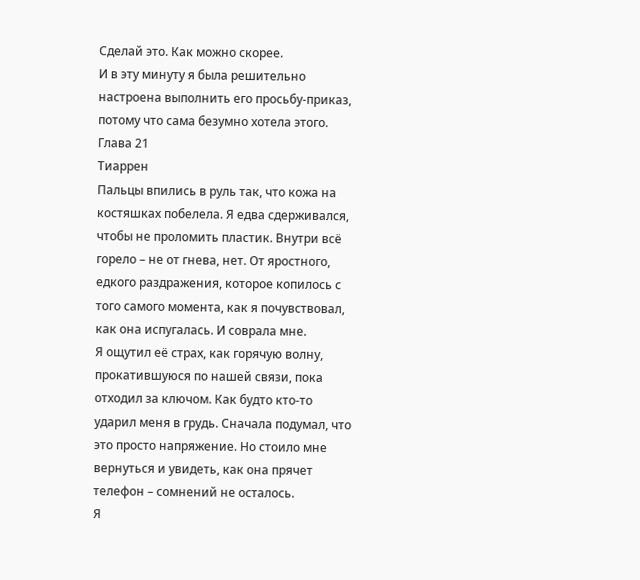Сделай это. Как можно скорее.
И в эту минуту я была решительно настроена выполнить его просьбу-приказ, потому что сама безумно хотела этого.
Глава 21
Тиаррен
Пальцы впились в руль так, что кожа на костяшках побелела. Я едва сдерживался, чтобы не проломить пластик. Внутри всё горело – не от гнева, нет. От яростного, едкого раздражения, которое копилось с того самого момента, как я почувствовал, как она испугалась. И соврала мне.
Я ощутил её страх, как горячую волну, прокатившуюся по нашей связи, пока отходил за ключом. Как будто кто-то ударил меня в грудь. Сначала подумал, что это просто напряжение. Но стоило мне вернуться и увидеть, как она прячет телефон – сомнений не осталось.
Я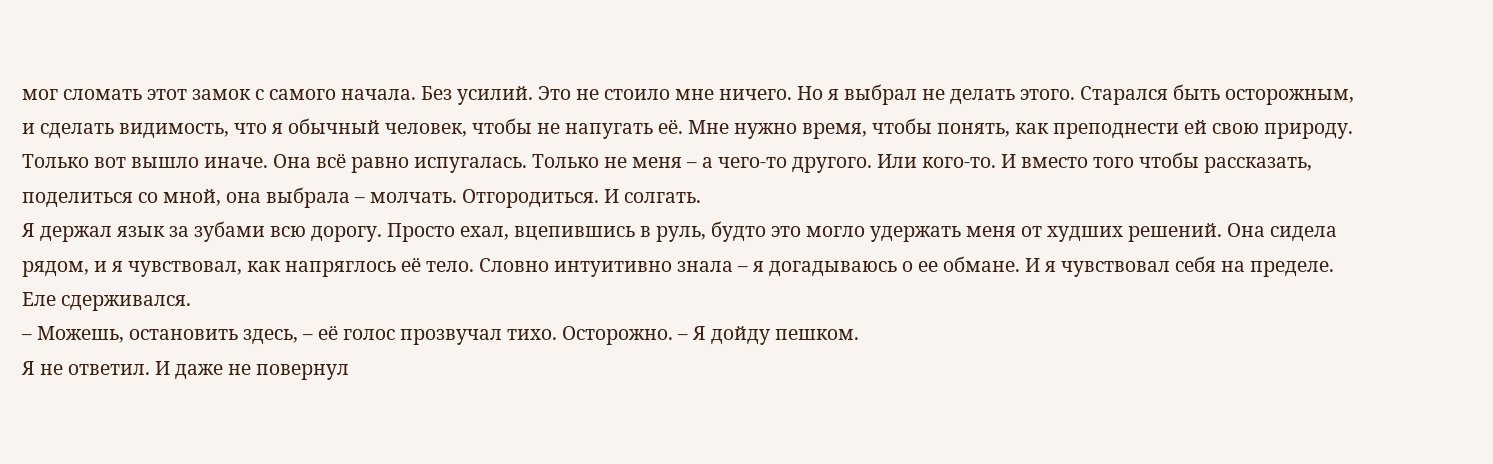мог сломать этот замок с самого начала. Без усилий. Это не стоило мне ничего. Но я выбрал не делать этого. Старался быть осторожным, и сделать видимость, что я обычный человек, чтобы не напугать её. Мне нужно время, чтобы понять, как преподнести ей свою природу.
Только вот вышло иначе. Она всё равно испугалась. Только не меня – а чего-то другого. Или кого-то. И вместо того чтобы рассказать, поделиться со мной, она выбрала – молчать. Отгородиться. И солгать.
Я держал язык за зубами всю дорогу. Просто ехал, вцепившись в руль, будто это могло удержать меня от худших решений. Она сидела рядом, и я чувствовал, как напряглось её тело. Словно интуитивно знала – я догадываюсь о ее обмане. И я чувствовал себя на пределе. Еле сдерживался.
– Можешь, остановить здесь, – её голос прозвучал тихо. Осторожно. – Я дойду пешком.
Я не ответил. И даже не повернул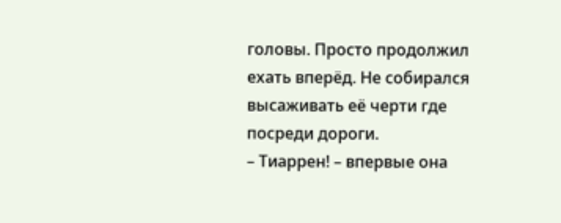головы. Просто продолжил ехать вперёд. Не собирался высаживать её черти где посреди дороги.
– Тиаррен! – впервые она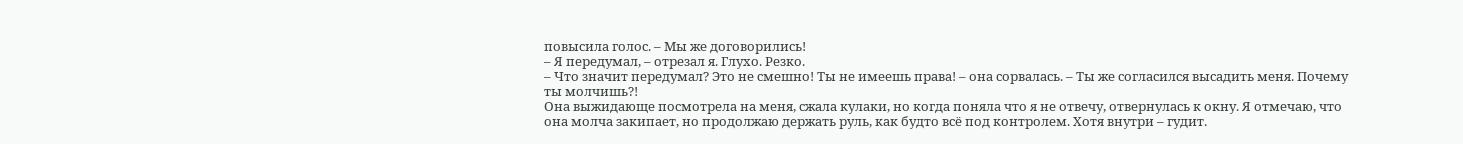повысила голос. – Мы же договорились!
– Я передумал, – отрезал я. Глухо. Резко.
– Что значит передумал? Это не смешно! Ты не имеешь права! – она сорвалась. – Ты же согласился высадить меня. Почему ты молчишь?!
Она выжидающе посмотрела на меня, сжала кулаки, но когда поняла что я не отвечу, отвернулась к окну. Я отмечаю, что она молча закипает, но продолжаю держать руль, как будто всё под контролем. Хотя внутри – гудит.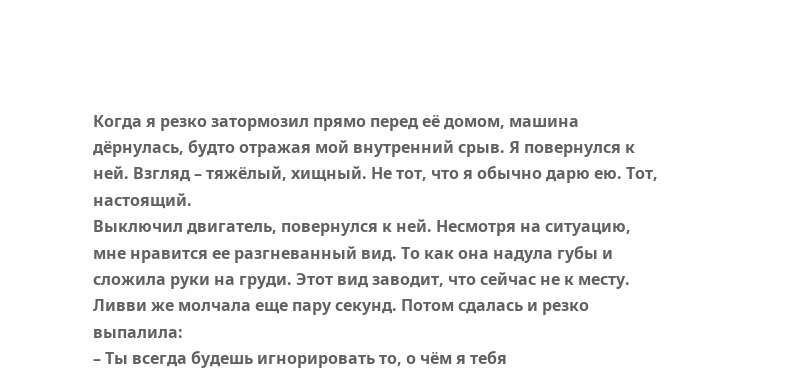Когда я резко затормозил прямо перед её домом, машина дёрнулась, будто отражая мой внутренний срыв. Я повернулся к ней. Взгляд – тяжёлый, хищный. Не тот, что я обычно дарю ею. Тот, настоящий.
Выключил двигатель, повернулся к ней. Несмотря на ситуацию, мне нравится ее разгневанный вид. То как она надула губы и сложила руки на груди. Этот вид заводит, что сейчас не к месту.
Ливви же молчала еще пару секунд. Потом сдалась и резко выпалила:
– Ты всегда будешь игнорировать то, о чём я тебя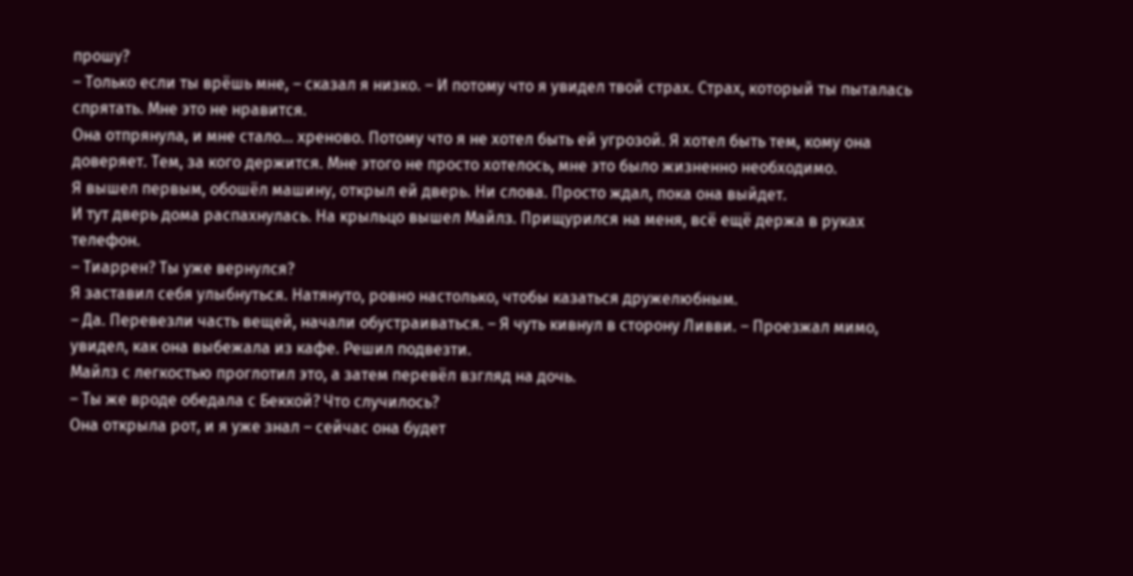прошу?
– Только если ты врёшь мне, – сказал я низко. – И потому что я увидел твой страх. Страх, который ты пыталась спрятать. Мне это не нравится.
Она отпрянула, и мне стало… хреново. Потому что я не хотел быть ей угрозой. Я хотел быть тем, кому она доверяет. Тем, за кого держится. Мне этого не просто хотелось, мне это было жизненно необходимо.
Я вышел первым, обошёл машину, открыл ей дверь. Ни слова. Просто ждал, пока она выйдет.
И тут дверь дома распахнулась. На крыльцо вышел Майлз. Прищурился на меня, всё ещё держа в руках телефон.
– Тиаррен? Ты уже вернулся?
Я заставил себя улыбнуться. Натянуто, ровно настолько, чтобы казаться дружелюбным.
– Да. Перевезли часть вещей, начали обустраиваться. – Я чуть кивнул в сторону Ливви. – Проезжал мимо, увидел, как она выбежала из кафе. Решил подвезти.
Майлз с легкостью проглотил это, а затем перевёл взгляд на дочь.
– Ты же вроде обедала с Беккой? Что случилось?
Она открыла рот, и я уже знал – сейчас она будет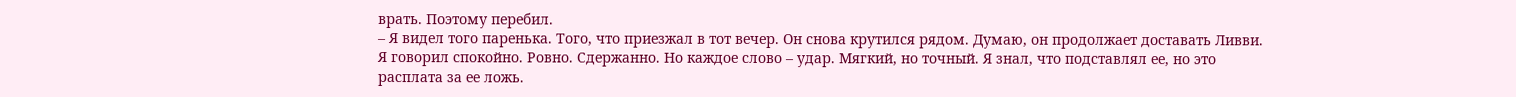врать. Поэтому перебил.
– Я видел того паренька. Того, что приезжал в тот вечер. Он снова крутился рядом. Думаю, он продолжает доставать Ливви.
Я говорил спокойно. Ровно. Сдержанно. Но каждое слово – удар. Мягкий, но точный. Я знал, что подставлял ее, но это расплата за ее ложь.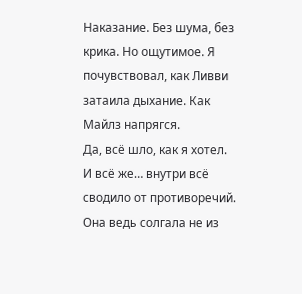Наказание. Без шума, без крика. Но ощутимое. Я почувствовал, как Ливви затаила дыхание. Как Майлз напрягся.
Да, всё шло, как я хотел. И всё же… внутри всё сводило от противоречий. Она ведь солгала не из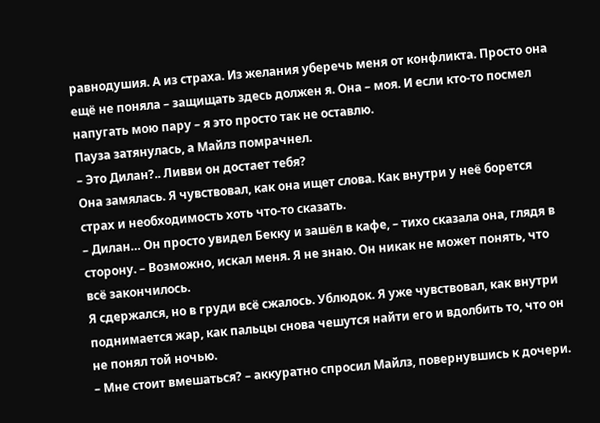равнодушия. А из страха. Из желания уберечь меня от конфликта. Просто она ещё не поняла – защищать здесь должен я. Она – моя. И если кто-то посмел напугать мою пару – я это просто так не оставлю.
Пауза затянулась, а Майлз помрачнел.
– Это Дилан?.. Ливви он достает тебя?
Она замялась. Я чувствовал, как она ищет слова. Как внутри у неё борется страх и необходимость хоть что-то сказать.
– Дилан… Он просто увидел Бекку и зашёл в кафе, – тихо сказала она, глядя в сторону. – Возможно, искал меня. Я не знаю. Он никак не может понять, что всё закончилось.
Я сдержался, но в груди всё сжалось. Ублюдок. Я уже чувствовал, как внутри поднимается жар, как пальцы снова чешутся найти его и вдолбить то, что он не понял той ночью.
– Мне стоит вмешаться? – аккуратно спросил Майлз, повернувшись к дочери.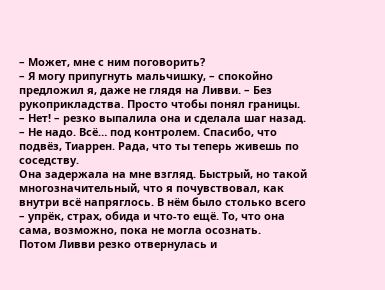– Может, мне с ним поговорить?
– Я могу припугнуть мальчишку, – спокойно предложил я, даже не глядя на Ливви. – Без рукоприкладства. Просто чтобы понял границы.
– Нет! – резко выпалила она и сделала шаг назад. – Не надо. Всё… под контролем. Спасибо, что подвёз, Тиаррен. Рада, что ты теперь живешь по соседству.
Она задержала на мне взгляд. Быстрый, но такой многозначительный, что я почувствовал, как внутри всё напряглось. В нём было столько всего – упрёк, страх, обида и что-то ещё. То, что она сама, возможно, пока не могла осознать.
Потом Ливви резко отвернулась и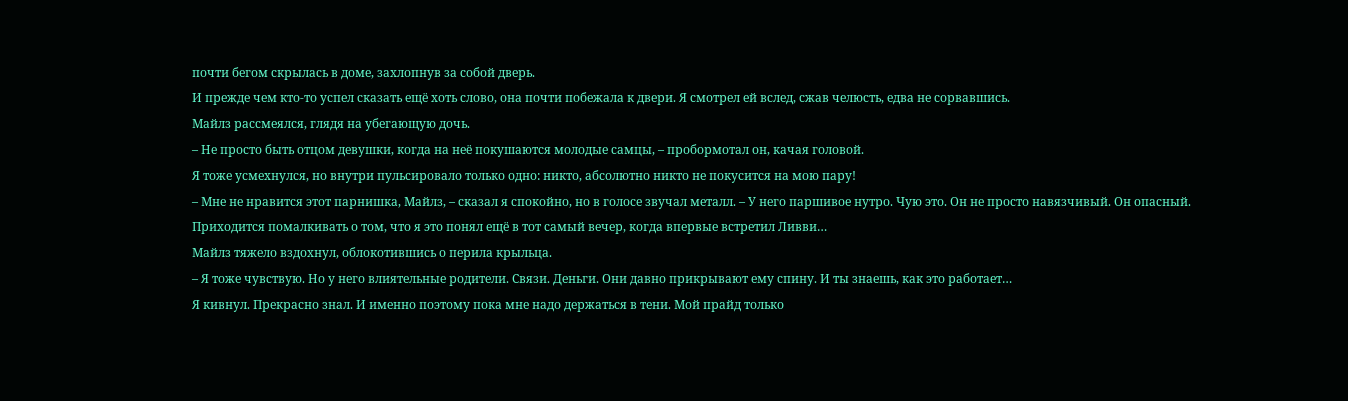почти бегом скрылась в доме, захлопнув за собой дверь.
И прежде чем кто-то успел сказать ещё хоть слово, она почти побежала к двери. Я смотрел ей вслед, сжав челюсть, едва не сорвавшись.
Майлз рассмеялся, глядя на убегающую дочь.
– Не просто быть отцом девушки, когда на неё покушаются молодые самцы, – пробормотал он, качая головой.
Я тоже усмехнулся, но внутри пульсировало только одно: никто, абсолютно никто не покусится на мою пару!
– Мне не нравится этот парнишка, Майлз, – сказал я спокойно, но в голосе звучал металл. – У него паршивое нутро. Чую это. Он не просто навязчивый. Он опасный.
Приходится помалкивать о том, что я это понял ещё в тот самый вечер, когда впервые встретил Ливви…
Майлз тяжело вздохнул, облокотившись о перила крыльца.
– Я тоже чувствую. Но у него влиятельные родители. Связи. Деньги. Они давно прикрывают ему спину. И ты знаешь, как это работает…
Я кивнул. Прекрасно знал. И именно поэтому пока мне надо держаться в тени. Мой прайд только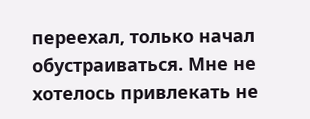переехал, только начал обустраиваться. Мне не хотелось привлекать не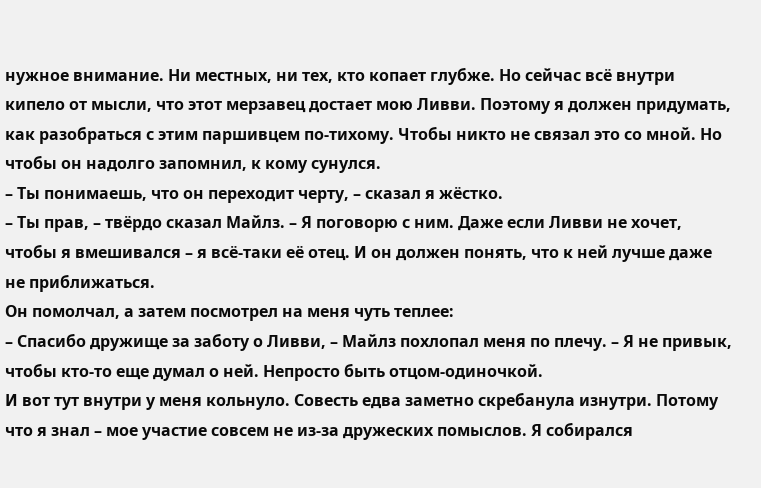нужное внимание. Ни местных, ни тех, кто копает глубже. Но сейчас всё внутри кипело от мысли, что этот мерзавец достает мою Ливви. Поэтому я должен придумать, как разобраться с этим паршивцем по-тихому. Чтобы никто не связал это со мной. Но чтобы он надолго запомнил, к кому сунулся.
– Ты понимаешь, что он переходит черту, – сказал я жёстко.
– Ты прав, – твёрдо сказал Майлз. – Я поговорю с ним. Даже если Ливви не хочет, чтобы я вмешивался – я всё-таки её отец. И он должен понять, что к ней лучше даже не приближаться.
Он помолчал, а затем посмотрел на меня чуть теплее:
– Спасибо дружище за заботу о Ливви, – Майлз похлопал меня по плечу. – Я не привык, чтобы кто-то еще думал о ней. Непросто быть отцом-одиночкой.
И вот тут внутри у меня кольнуло. Совесть едва заметно скребанула изнутри. Потому что я знал – мое участие совсем не из-за дружеских помыслов. Я собирался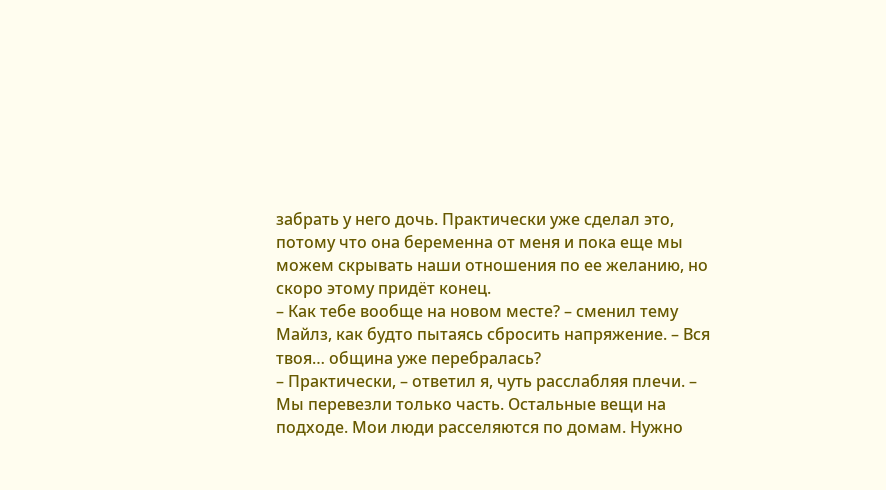забрать у него дочь. Практически уже сделал это, потому что она беременна от меня и пока еще мы можем скрывать наши отношения по ее желанию, но скоро этому придёт конец.
– Как тебе вообще на новом месте? – сменил тему Майлз, как будто пытаясь сбросить напряжение. – Вся твоя… община уже перебралась?
– Практически, – ответил я, чуть расслабляя плечи. – Мы перевезли только часть. Остальные вещи на подходе. Мои люди расселяются по домам. Нужно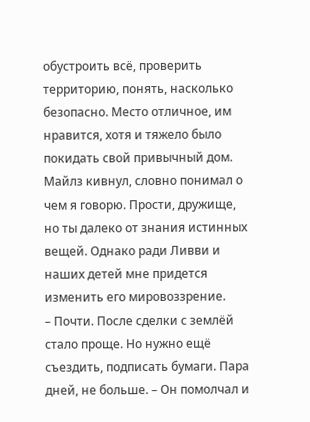обустроить всё, проверить территорию, понять, насколько безопасно. Место отличное, им нравится, хотя и тяжело было покидать свой привычный дом.
Майлз кивнул, словно понимал о чем я говорю. Прости, дружище, но ты далеко от знания истинных вещей. Однако ради Ливви и наших детей мне придется изменить его мировоззрение.
– Почти. После сделки с землёй стало проще. Но нужно ещё съездить, подписать бумаги. Пара дней, не больше. – Он помолчал и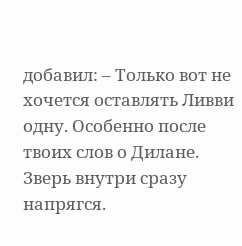добавил: – Только вот не хочется оставлять Ливви одну. Особенно после твоих слов о Дилане.
Зверь внутри сразу напрягся.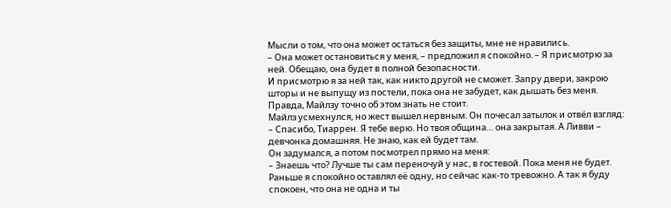Мысли о том, что она может остаться без защиты, мне не нравились.
– Она может остановиться у меня, – предложил я спокойно. – Я присмотрю за ней. Обещаю, она будет в полной безопасности.
И присмотрю я за ней так, как никто другой не сможет. Запру двери, закрою шторы и не выпущу из постели, пока она не забудет, как дышать без меня. Правда, Майлзу точно об этом знать не стоит.
Майлз усмехнулся, но жест вышел нервным. Он почесал затылок и отвёл взгляд:
– Спасибо, Тиаррен. Я тебе верю. Но твоя община… она закрытая. А Ливви – девчонка домашняя. Не знаю, как ей будет там.
Он задумался, а потом посмотрел прямо на меня:
– Знаешь что? Лучше ты сам переночуй у нас, в гостевой. Пока меня не будет. Раньше я спокойно оставлял её одну, но сейчас как-то тревожно. А так я буду спокоен, что она не одна и ты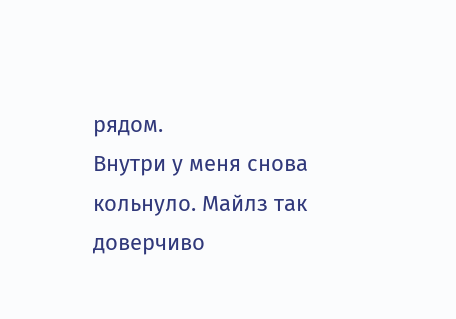рядом.
Внутри у меня снова кольнуло. Майлз так доверчиво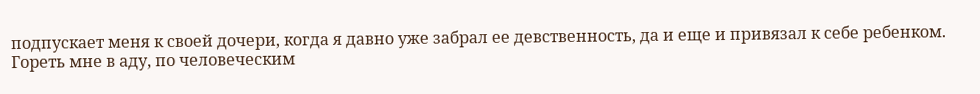подпускает меня к своей дочери, когда я давно уже забрал ее девственность, да и еще и привязал к себе ребенком. Гореть мне в аду, по человеческим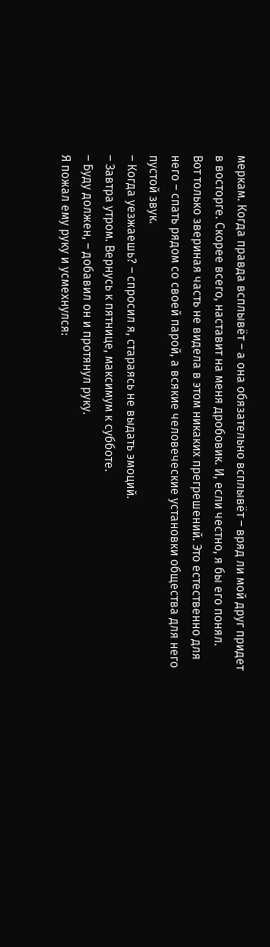меркам. Когда правда всплывёт – а она обязательно всплывёт – вряд ли мой друг придет в восторге. Скорее всего, наставит на меня дробовик. И, если честно, я бы его понял.
Вот только звериная часть не видела в этом никаких прегрешений. Это естественно для него – спать рядом со своей парой, а всякие человеческие установки общества для него пустой звук.
– Когда уезжаешь? – спросил я, стараясь не выдать эмоций.
– Завтра утром. Вернусь к пятнице, максимум к субботе.
– Буду должен, – добавил он и протянул руку.
Я пожал ему руку и усмехнулся: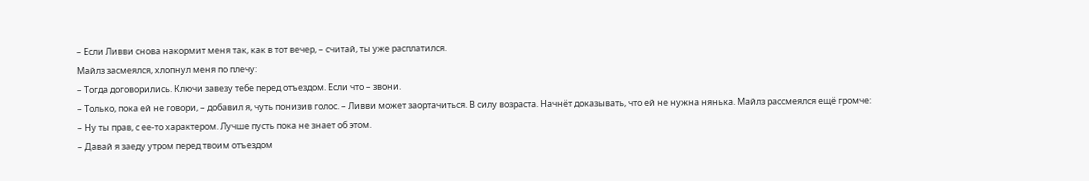– Если Ливви снова накормит меня так, как в тот вечер, – считай, ты уже расплатился.
Майлз засмеялся, хлопнул меня по плечу:
– Тогда договорились. Ключи завезу тебе перед отъездом. Если что – звони.
– Только, пока ей не говори, – добавил я, чуть понизив голос. – Ливви может заортачиться. В силу возраста. Начнёт доказывать, что ей не нужна нянька. Майлз рассмеялся ещё громче:
– Ну ты прав, с ее-то характером. Лучше пусть пока не знает об этом.
– Давай я заеду утром перед твоим отъездом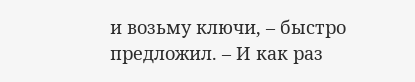и возьму ключи, – быстро предложил. – И как раз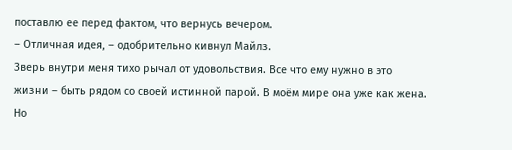поставлю ее перед фактом, что вернусь вечером.
– Отличная идея, – одобрительно кивнул Майлз.
Зверь внутри меня тихо рычал от удовольствия. Все что ему нужно в это жизни – быть рядом со своей истинной парой. В моём мире она уже как жена. Но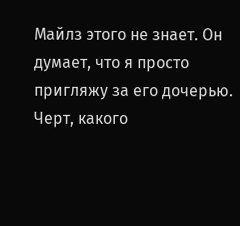Майлз этого не знает. Он думает, что я просто пригляжу за его дочерью. Черт, какого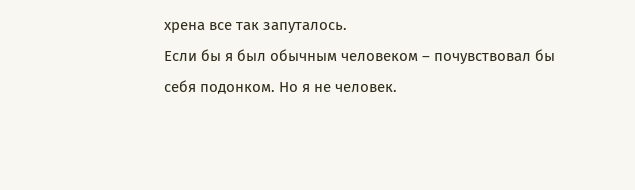хрена все так запуталось.
Если бы я был обычным человеком – почувствовал бы себя подонком. Но я не человек.